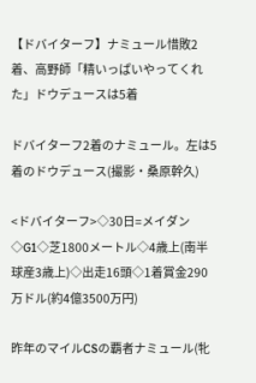【ドバイターフ】ナミュール惜敗2着、高野師「精いっぱいやってくれた」ドウデュースは5着

ドバイターフ2着のナミュール。左は5着のドウデュース(撮影・桑原幹久)

<ドバイターフ>◇30日=メイダン◇G1◇芝1800メートル◇4歳上(南半球産3歳上)◇出走16頭◇1着賞金290万ドル(約4億3500万円)

昨年のマイルCSの覇者ナミュール(牝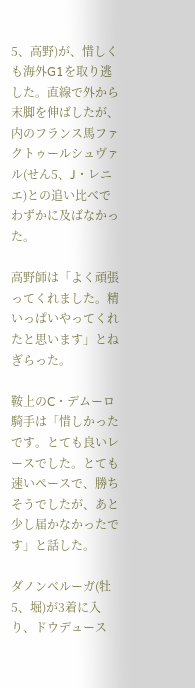5、高野)が、惜しくも海外G1を取り逃した。直線で外から末脚を伸ばしたが、内のフランス馬ファクトゥールシュヴァル(せん5、J・レニエ)との追い比べでわずかに及ばなかった。

高野師は「よく頑張ってくれました。精いっぱいやってくれたと思います」とねぎらった。

鞍上のC・デムーロ騎手は「惜しかったです。とても良いレースでした。とても速いペースで、勝ちそうでしたが、あと少し届かなかったです」と話した。

ダノンベルーガ(牡5、堀)が3着に入り、ドウデュース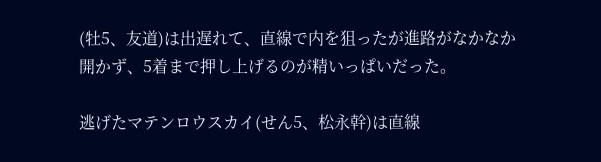(牡5、友道)は出遅れて、直線で内を狙ったが進路がなかなか開かず、5着まで押し上げるのが精いっぱいだった。

逃げたマテンロウスカイ(せん5、松永幹)は直線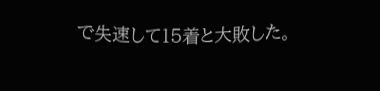で失速して15着と大敗した。